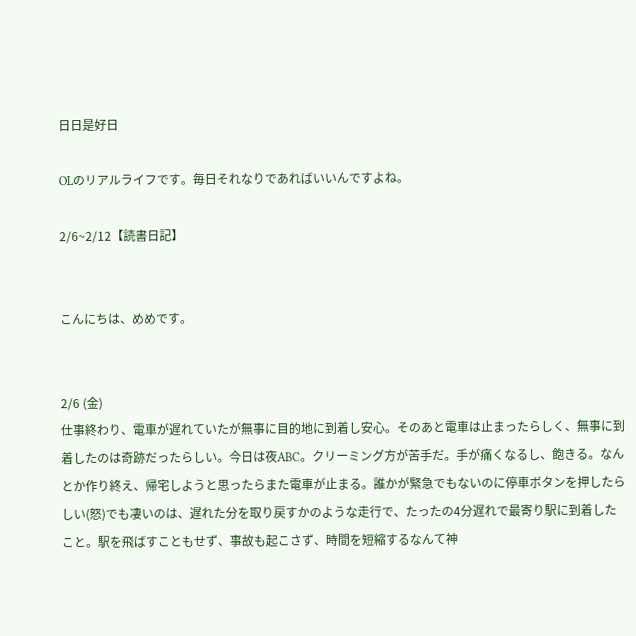日日是好日

OLのリアルライフです。毎日それなりであればいいんですよね。

2/6~2/12【読書日記】


こんにちは、めめです。


2/6 (金)
仕事終わり、電車が遅れていたが無事に目的地に到着し安心。そのあと電車は止まったらしく、無事に到着したのは奇跡だったらしい。今日は夜ABC。クリーミング方が苦手だ。手が痛くなるし、飽きる。なんとか作り終え、帰宅しようと思ったらまた電車が止まる。誰かが緊急でもないのに停車ボタンを押したらしい(怒)でも凄いのは、遅れた分を取り戻すかのような走行で、たったの4分遅れで最寄り駅に到着したこと。駅を飛ばすこともせず、事故も起こさず、時間を短縮するなんて神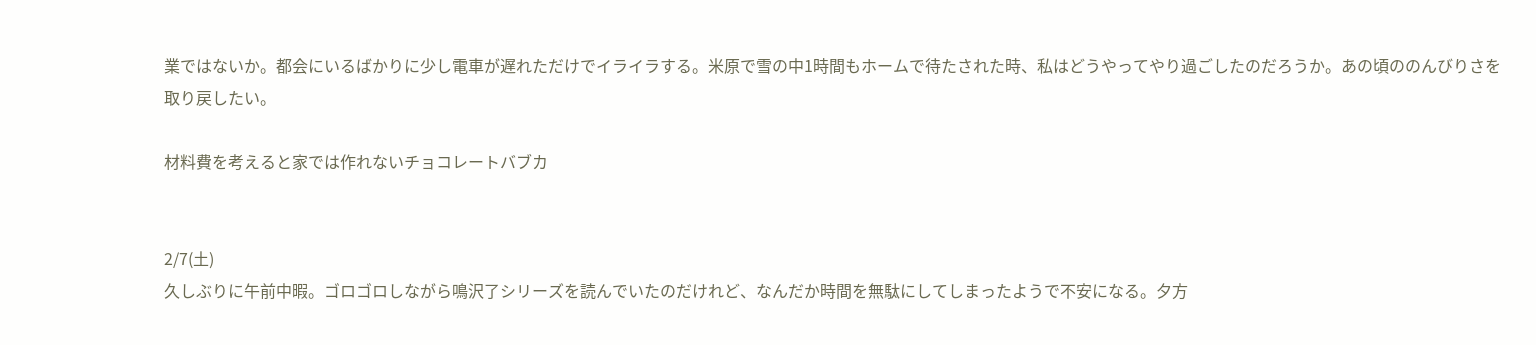業ではないか。都会にいるばかりに少し電車が遅れただけでイライラする。米原で雪の中1時間もホームで待たされた時、私はどうやってやり過ごしたのだろうか。あの頃ののんびりさを取り戻したい。

材料費を考えると家では作れないチョコレートバブカ


2/7(土)
久しぶりに午前中暇。ゴロゴロしながら鳴沢了シリーズを読んでいたのだけれど、なんだか時間を無駄にしてしまったようで不安になる。夕方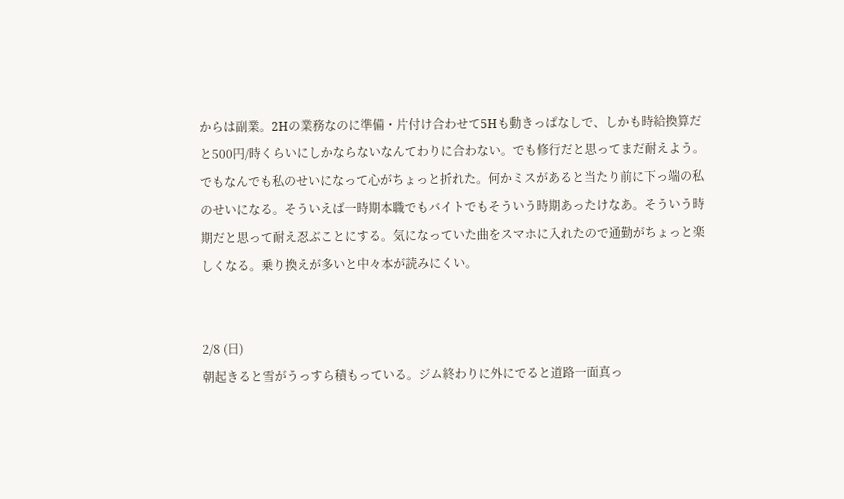からは副業。2Hの業務なのに準備・片付け合わせて5Hも動きっぱなしで、しかも時給換算だと500円/時くらいにしかならないなんてわりに合わない。でも修行だと思ってまだ耐えよう。でもなんでも私のせいになって心がちょっと折れた。何かミスがあると当たり前に下っ端の私のせいになる。そういえば一時期本職でもバイトでもそういう時期あったけなあ。そういう時期だと思って耐え忍ぶことにする。気になっていた曲をスマホに入れたので通勤がちょっと楽しくなる。乗り換えが多いと中々本が読みにくい。


2/8 (日)
朝起きると雪がうっすら積もっている。ジム終わりに外にでると道路一面真っ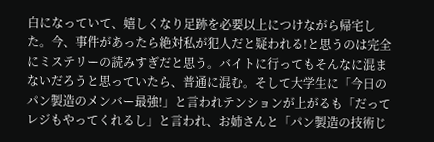白になっていて、嬉しくなり足跡を必要以上につけながら帰宅した。今、事件があったら絶対私が犯人だと疑われる!と思うのは完全にミステリーの読みすぎだと思う。バイトに行ってもそんなに混まないだろうと思っていたら、普通に混む。そして大学生に「今日のパン製造のメンバー最強!」と言われテンションが上がるも「だってレジもやってくれるし」と言われ、お姉さんと「パン製造の技術じ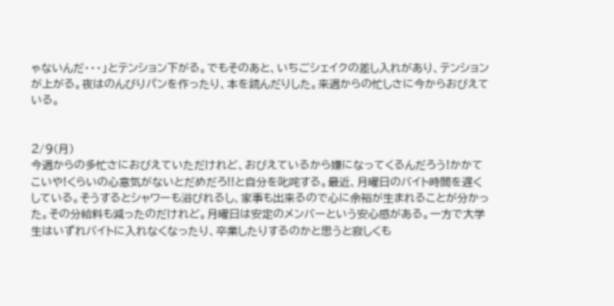ゃないんだ・・・」とテンション下がる。でもそのあと、いちごシェイクの差し入れがあり、テンションが上がる。夜はのんびりパンを作ったり、本を読んだりした。来週からの忙しさに今からおびえている。


2/9(月)
今週からの多忙さにおびえていただけれど、おびえているから嫌になってくるんだろう!かかてこいや!くらいの心意気がないとだめだろ!!と自分を叱咤する。最近、月曜日のバイト時間を遅くしている。そうするとシャワーも浴びれるし、家事も出来るので心に余裕が生まれることが分かった。その分給料も減ったのだけれど。月曜日は安定のメンバーという安心感がある。一方で大学生はいずれバイトに入れなくなったり、卒業したりするのかと思うと寂しくも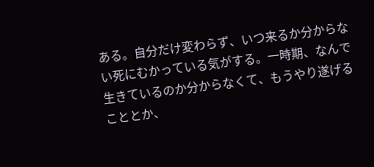ある。自分だけ変わらず、いつ来るか分からない死にむかっている気がする。一時期、なんで生きているのか分からなくて、もうやり遂げることとか、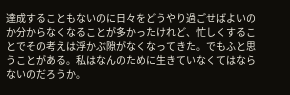達成することもないのに日々をどうやり過ごせばよいのか分からなくなることが多かったけれど、忙しくすることでその考えは浮かぶ隙がなくなってきた。でもふと思うことがある。私はなんのために生きていなくてはならないのだろうか。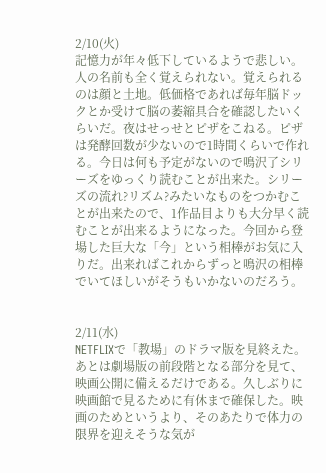2/10(火)
記憶力が年々低下しているようで悲しい。人の名前も全く覚えられない。覚えられるのは顔と土地。低価格であれば毎年脳ドックとか受けて脳の萎縮具合を確認したいくらいだ。夜はせっせとピザをこねる。ピザは発酵回数が少ないので1時間くらいで作れる。今日は何も予定がないので鳴沢了シリーズをゆっくり読むことが出来た。シリーズの流れ?リズム?みたいなものをつかむことが出来たので、1作品目よりも大分早く読むことが出来るようになった。今回から登場した巨大な「今」という相棒がお気に入りだ。出来ればこれからずっと鳴沢の相棒でいてほしいがそうもいかないのだろう。


2/11(水)
NETFLIXで「教場」のドラマ版を見終えた。あとは劇場版の前段階となる部分を見て、映画公開に備えるだけである。久しぶりに映画館で見るために有休まで確保した。映画のためというより、そのあたりで体力の限界を迎えそうな気が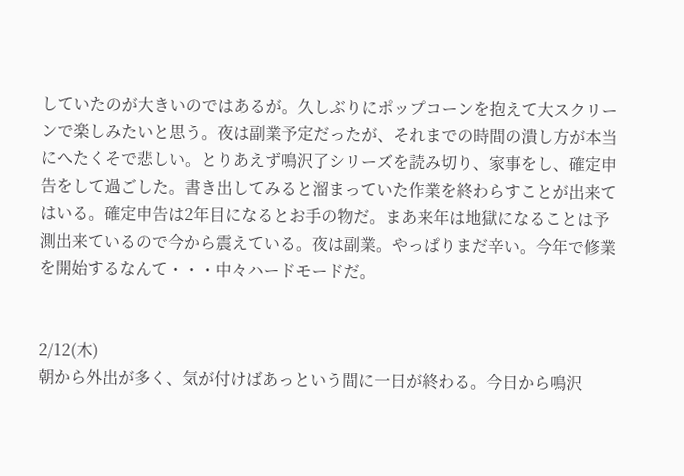していたのが大きいのではあるが。久しぶりにポップコーンを抱えて大スクリーンで楽しみたいと思う。夜は副業予定だったが、それまでの時間の潰し方が本当にへたくそで悲しい。とりあえず鳴沢了シリーズを読み切り、家事をし、確定申告をして過ごした。書き出してみると溜まっていた作業を終わらすことが出来てはいる。確定申告は2年目になるとお手の物だ。まあ来年は地獄になることは予測出来ているので今から震えている。夜は副業。やっぱりまだ辛い。今年で修業を開始するなんて・・・中々ハードモードだ。


2/12(木)
朝から外出が多く、気が付けばあっという間に一日が終わる。今日から鳴沢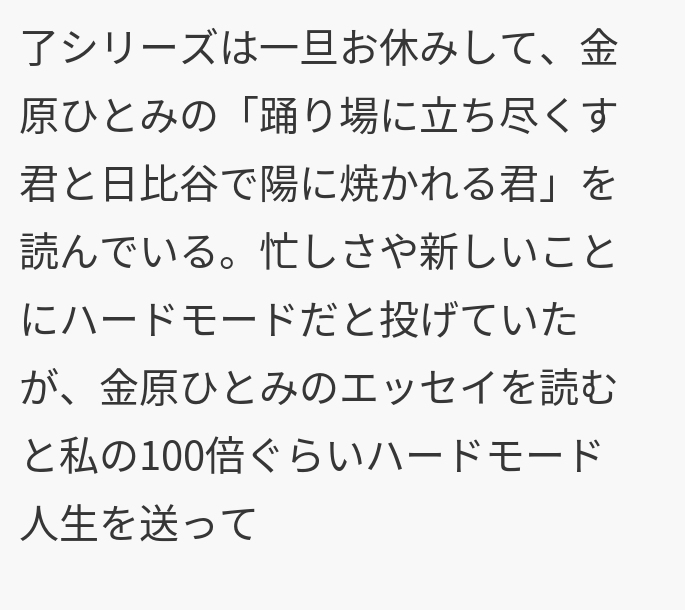了シリーズは一旦お休みして、金原ひとみの「踊り場に立ち尽くす君と日比谷で陽に焼かれる君」を読んでいる。忙しさや新しいことにハードモードだと投げていたが、金原ひとみのエッセイを読むと私の100倍ぐらいハードモード人生を送って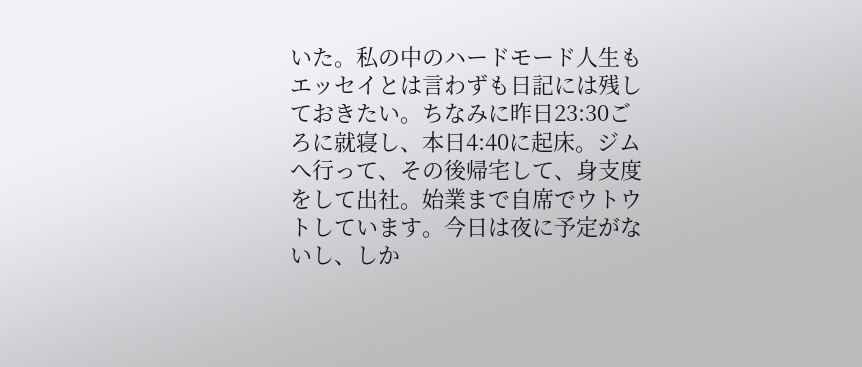いた。私の中のハードモード人生もエッセイとは言わずも日記には残しておきたい。ちなみに昨日23:30ごろに就寝し、本日4:40に起床。ジムへ行って、その後帰宅して、身支度をして出社。始業まで自席でウトウトしています。今日は夜に予定がないし、しか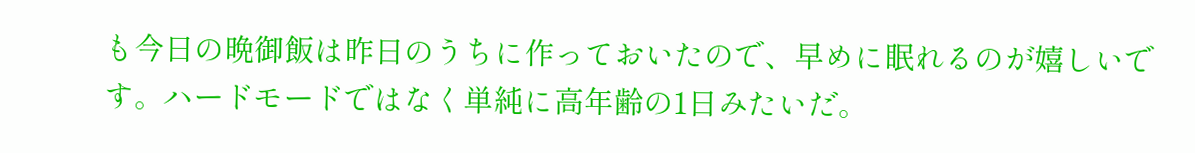も今日の晩御飯は昨日のうちに作っておいたので、早めに眠れるのが嬉しいです。ハードモードではなく単純に高年齢の1日みたいだ。